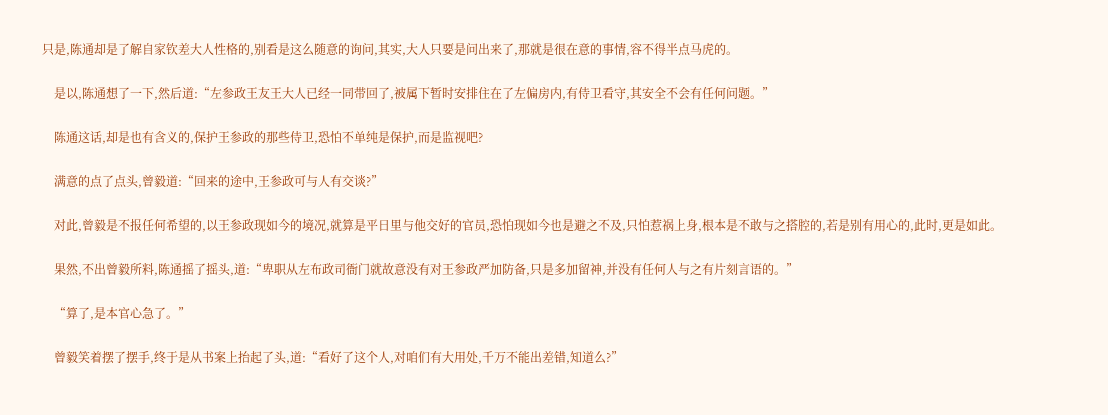只是,陈通却是了解自家钦差大人性格的,别看是这么随意的询问,其实,大人只要是问出来了,那就是很在意的事情,容不得半点马虎的。

    是以,陈通想了一下,然后道:“左参政王友王大人已经一同带回了,被属下暂时安排住在了左偏房内,有侍卫看守,其安全不会有任何问题。”

    陈通这话,却是也有含义的,保护王参政的那些侍卫,恐怕不单纯是保护,而是监视吧?

    满意的点了点头,曾毅道:“回来的途中,王参政可与人有交谈?”

    对此,曾毅是不报任何希望的,以王参政现如今的境况,就算是平日里与他交好的官员,恐怕现如今也是避之不及,只怕惹祸上身,根本是不敢与之搭腔的,若是别有用心的,此时,更是如此。

    果然,不出曾毅所料,陈通摇了摇头,道:“卑职从左布政司衙门就故意没有对王参政严加防备,只是多加留神,并没有任何人与之有片刻言语的。”

    “算了,是本官心急了。”

    曾毅笑着摆了摆手,终于是从书案上抬起了头,道:“看好了这个人,对咱们有大用处,千万不能出差错,知道么?”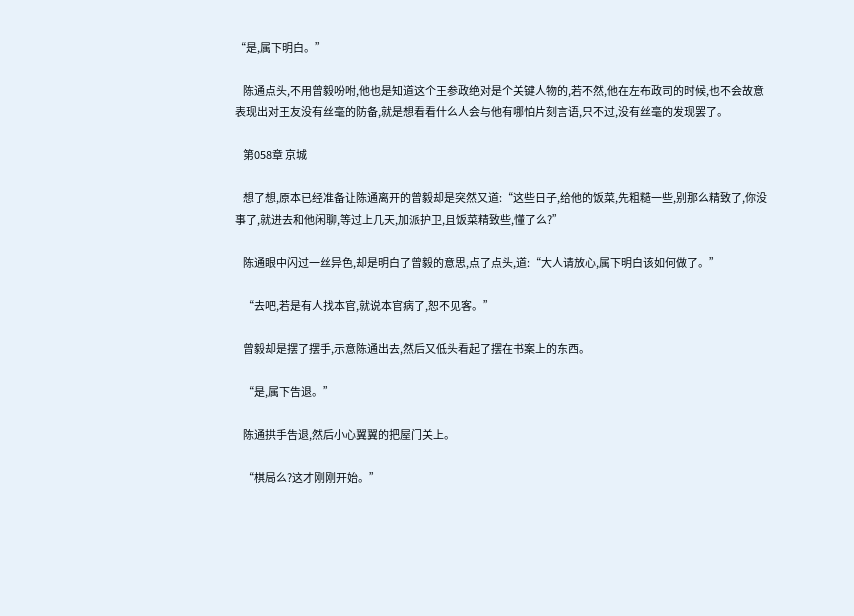“是,属下明白。”

    陈通点头,不用曾毅吩咐,他也是知道这个王参政绝对是个关键人物的,若不然,他在左布政司的时候,也不会故意表现出对王友没有丝毫的防备,就是想看看什么人会与他有哪怕片刻言语,只不过,没有丝毫的发现罢了。

    第058章 京城

    想了想,原本已经准备让陈通离开的曾毅却是突然又道:“这些日子,给他的饭菜,先粗糙一些,别那么精致了,你没事了,就进去和他闲聊,等过上几天,加派护卫,且饭菜精致些,懂了么?”

    陈通眼中闪过一丝异色,却是明白了曾毅的意思,点了点头,道:“大人请放心,属下明白该如何做了。”

    “去吧,若是有人找本官,就说本官病了,恕不见客。”

    曾毅却是摆了摆手,示意陈通出去,然后又低头看起了摆在书案上的东西。

    “是,属下告退。”

    陈通拱手告退,然后小心翼翼的把屋门关上。

    “棋局么?这才刚刚开始。”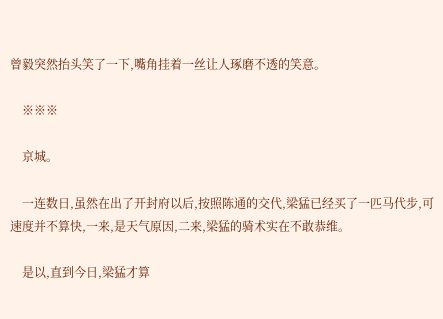曾毅突然抬头笑了一下,嘴角挂着一丝让人琢磨不透的笑意。

    ※※※

    京城。

    一连数日,虽然在出了开封府以后,按照陈通的交代,梁猛已经买了一匹马代步,可速度并不算快,一来,是天气原因,二来,梁猛的骑术实在不敢恭维。

    是以,直到今日,梁猛才算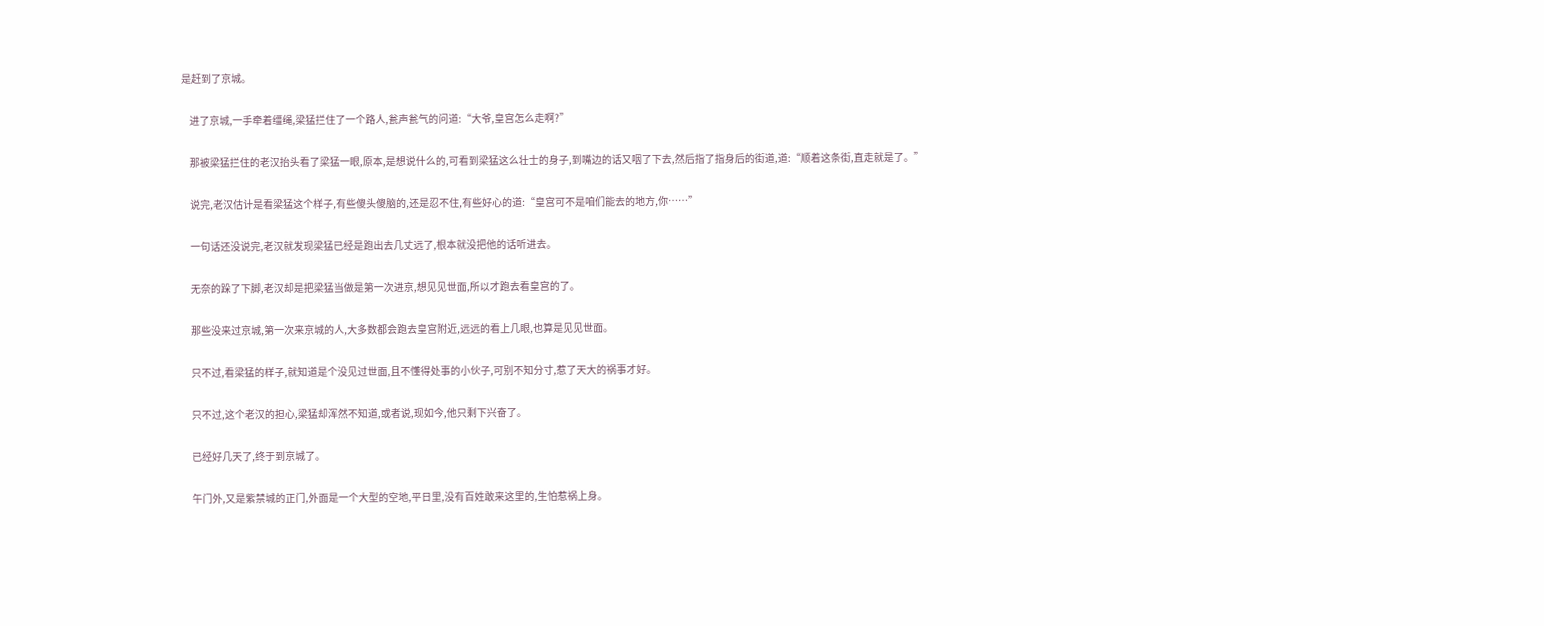是赶到了京城。

    进了京城,一手牵着缰绳,梁猛拦住了一个路人,瓮声瓮气的问道:“大爷,皇宫怎么走啊?”

    那被梁猛拦住的老汉抬头看了梁猛一眼,原本,是想说什么的,可看到梁猛这么壮士的身子,到嘴边的话又咽了下去,然后指了指身后的街道,道:“顺着这条街,直走就是了。”

    说完,老汉估计是看梁猛这个样子,有些傻头傻脑的,还是忍不住,有些好心的道:“皇宫可不是咱们能去的地方,你……”

    一句话还没说完,老汉就发现梁猛已经是跑出去几丈远了,根本就没把他的话听进去。

    无奈的跺了下脚,老汉却是把梁猛当做是第一次进京,想见见世面,所以才跑去看皇宫的了。

    那些没来过京城,第一次来京城的人,大多数都会跑去皇宫附近,远远的看上几眼,也算是见见世面。

    只不过,看梁猛的样子,就知道是个没见过世面,且不懂得处事的小伙子,可别不知分寸,惹了天大的祸事才好。

    只不过,这个老汉的担心,梁猛却浑然不知道,或者说,现如今,他只剩下兴奋了。

    已经好几天了,终于到京城了。

    午门外,又是紫禁城的正门,外面是一个大型的空地,平日里,没有百姓敢来这里的,生怕惹祸上身。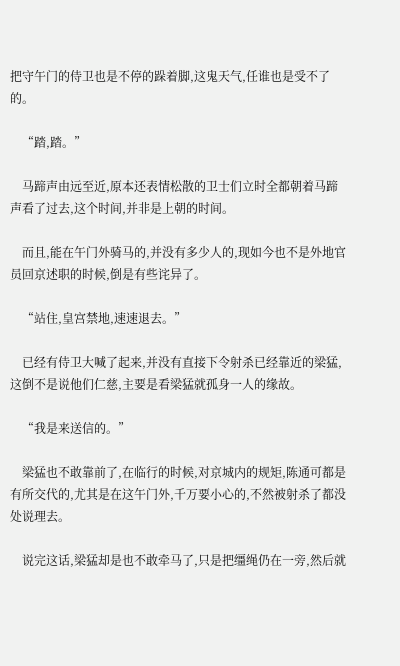把守午门的侍卫也是不停的跺着脚,这鬼天气,任谁也是受不了的。

    “踏,踏。”

    马蹄声由远至近,原本还表情松散的卫士们立时全都朝着马蹄声看了过去,这个时间,并非是上朝的时间。

    而且,能在午门外骑马的,并没有多少人的,现如今也不是外地官员回京述职的时候,倒是有些诧异了。

    “站住,皇宫禁地,速速退去。”

    已经有侍卫大喊了起来,并没有直接下令射杀已经靠近的梁猛,这倒不是说他们仁慈,主要是看梁猛就孤身一人的缘故。

    “我是来送信的。”

    梁猛也不敢靠前了,在临行的时候,对京城内的规矩,陈通可都是有所交代的,尤其是在这午门外,千万要小心的,不然被射杀了都没处说理去。

    说完这话,梁猛却是也不敢牵马了,只是把缰绳仍在一旁,然后就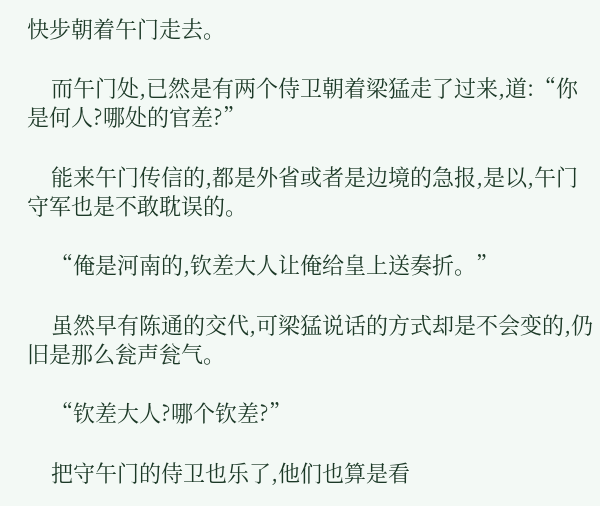快步朝着午门走去。

    而午门处,已然是有两个侍卫朝着梁猛走了过来,道:“你是何人?哪处的官差?”

    能来午门传信的,都是外省或者是边境的急报,是以,午门守军也是不敢耽误的。

    “俺是河南的,钦差大人让俺给皇上送奏折。”

    虽然早有陈通的交代,可梁猛说话的方式却是不会变的,仍旧是那么瓮声瓮气。

    “钦差大人?哪个钦差?”

    把守午门的侍卫也乐了,他们也算是看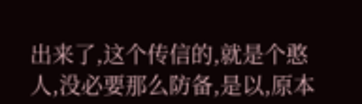出来了,这个传信的,就是个憨人,没必要那么防备,是以,原本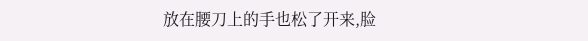放在腰刀上的手也松了开来,脸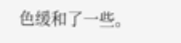色缓和了一些。